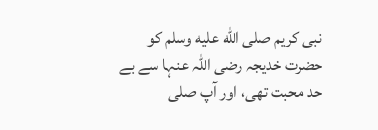نبی کریم صلى الله عليه وسلم کو حضرت خدیجہ رضی اللہ عنہا سے بے حد محبت تھی، اور آپ صلى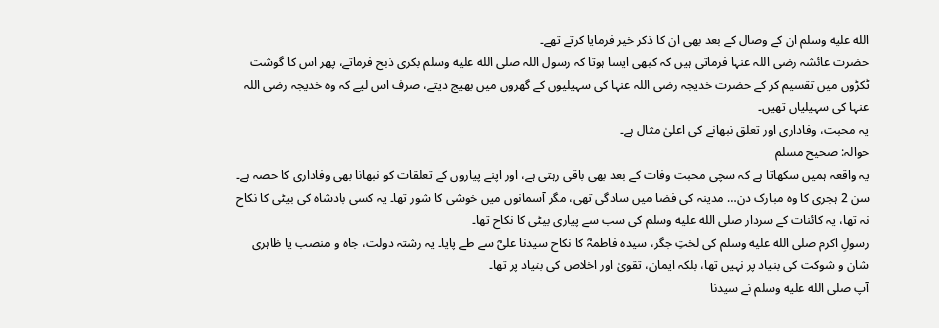الله عليه وسلم ان کے وصال کے بعد بھی ان کا ذکر خیر فرمایا کرتے تھے۔
حضرت عائشہ رضی اللہ عنہا فرماتی ہیں کہ کبھی ایسا ہوتا کہ رسول اللہ صلى الله عليه وسلم بکری ذبح فرماتے، پھر اس کا گوشت ٹکڑوں میں تقسیم کر کے حضرت خدیجہ رضی اللہ عنہا کی سہیلیوں کے گھروں میں بھیج دیتے، صرف اس لیے کہ وہ خدیجہ رضی اللہ عنہا کی سہیلیاں تھیں۔
یہ محبت، وفاداری اور تعلق نبھانے کی اعلیٰ مثال ہے۔
حوالہ: صحیح مسلم
یہ واقعہ ہمیں سکھاتا ہے کہ سچی محبت وفات کے بعد بھی باقی رہتی ہے، اور اپنے پیاروں کے تعلقات کو نبھانا بھی وفاداری کا حصہ ہے۔
سن 2 ہجری کا وہ مبارک دن… مدینہ کی فضا میں سادگی تھی، مگر آسمانوں میں خوشی کا شور تھا۔ یہ کسی بادشاہ کی بیٹی کا نکاح نہ تھا، یہ کائنات کے سردار صلى الله عليه وسلم کی سب سے پیاری بیٹی کا نکاح تھا۔
رسولِ اکرم صلى الله عليه وسلم کی لختِ جگر، سیدہ فاطمہؓ کا نکاح سیدنا علیؓ سے طے پایا۔ یہ رشتہ دولت، جاہ و منصب یا ظاہری شان و شوکت کی بنیاد پر نہیں تھا، بلکہ ایمان، تقویٰ اور اخلاص کی بنیاد پر تھا۔
آپ صلى الله عليه وسلم نے سیدنا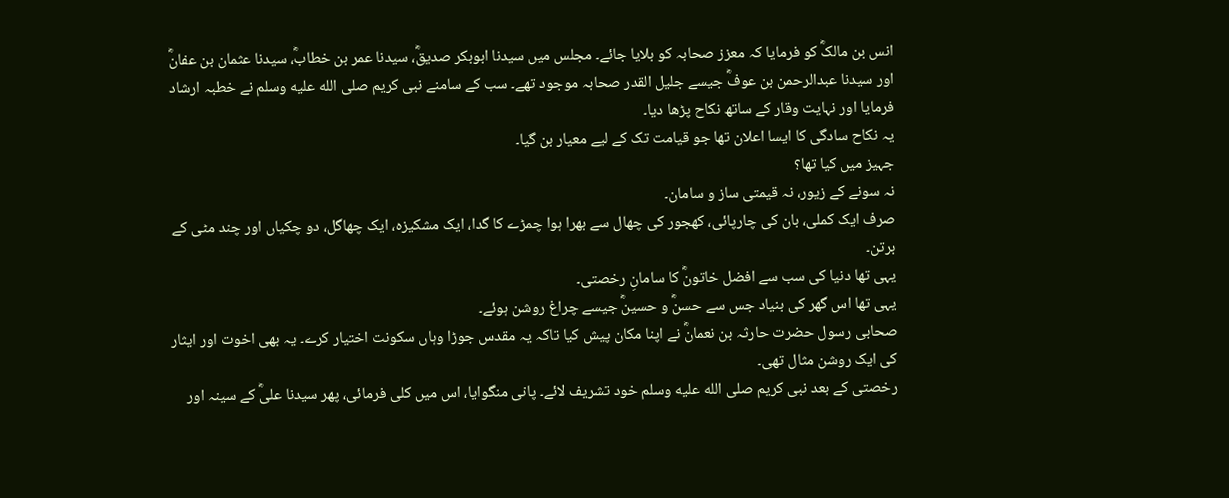انس بن مالکؓ کو فرمایا کہ معزز صحابہ کو بلایا جائے۔ مجلس میں سیدنا ابوبکر صدیقؓ، سیدنا عمر بن خطابؓ، سیدنا عثمان بن عفانؓ اور سیدنا عبدالرحمن بن عوفؓ جیسے جلیل القدر صحابہ موجود تھے۔ سب کے سامنے نبی کریم صلى الله عليه وسلم نے خطبہ ارشاد فرمایا اور نہایت وقار کے ساتھ نکاح پڑھا دیا۔
یہ نکاح سادگی کا ایسا اعلان تھا جو قیامت تک کے لیے معیار بن گیا۔
جہیز میں کیا تھا؟
نہ سونے کے زیور، نہ قیمتی ساز و سامان۔
صرف ایک کملی، بان کی چارپائی، کھجور کی چھال سے بھرا ہوا چمڑے کا گدا، ایک مشکیزہ، ایک چھاگل، دو چکیاں اور چند مٹی کے برتن۔
یہی تھا دنیا کی سب سے افضل خاتونؓ کا سامانِ رخصتی۔
یہی تھا اس گھر کی بنیاد جس سے حسنؓ و حسینؓ جیسے چراغ روشن ہوئے۔
صحابی رسول حضرت حارثہ بن نعمانؓ نے اپنا مکان پیش کیا تاکہ یہ مقدس جوڑا وہاں سکونت اختیار کرے۔ یہ بھی اخوت اور ایثار کی ایک روشن مثال تھی۔
رخصتی کے بعد نبی کریم صلى الله عليه وسلم خود تشریف لائے۔ پانی منگوایا، اس میں کلی فرمائی، پھر سیدنا علیؓ کے سینہ اور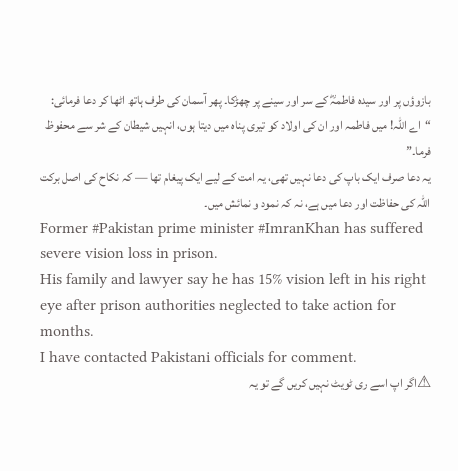بازوؤں پر اور سیدہ فاطمہؓ کے سر اور سینے پر چھڑکا۔ پھر آسمان کی طرف ہاتھ اٹھا کر دعا فرمائی:
“اے اللہ! میں فاطمہ اور ان کی اولاد کو تیری پناہ میں دیتا ہوں، انہیں شیطان کے شر سے محفوظ فرما۔”
یہ دعا صرف ایک باپ کی دعا نہیں تھی، یہ امت کے لیے ایک پیغام تھا — کہ نکاح کی اصل برکت اللہ کی حفاظت اور دعا میں ہے، نہ کہ نمود و نمائش میں۔
Former #Pakistan prime minister #ImranKhan has suffered severe vision loss in prison.
His family and lawyer say he has 15% vision left in his right eye after prison authorities neglected to take action for months.
I have contacted Pakistani officials for comment.
⚠اگر اپ اسے ری ٹویٹ نہیں کریں گے تو یہ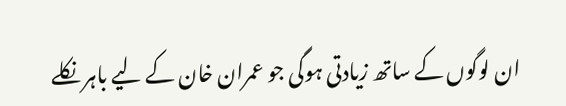ان لوگوں کے ساتھ زیادتی ہوگی جو عمران خان کے لیے باہر نکلے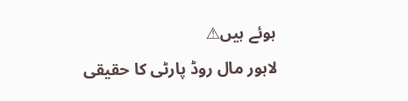ہوئے ہیں⚠
لاہور مال روڈ پارٹی کا حقیقی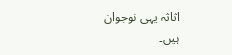اثاثہ یہی نوجوان ہیں۔